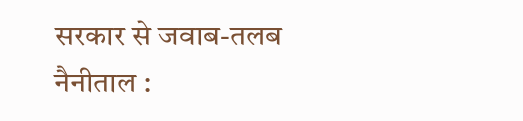सरकार से जवाब-तलब
नैनीताल :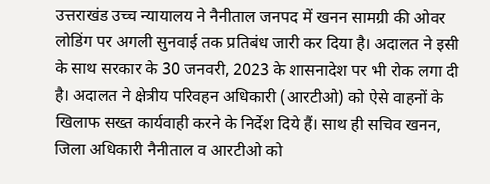उत्तराखंड उच्च न्यायालय ने नैनीताल जनपद में खनन सामग्री की ओवर लोडिंग पर अगली सुनवाई तक प्रतिबंध जारी कर दिया है। अदालत ने इसी के साथ सरकार के 30 जनवरी, 2023 के शासनादेश पर भी रोक लगा दी है। अदालत ने क्षेत्रीय परिवहन अधिकारी (आरटीओ) को ऐसे वाहनों के खिलाफ सख्त कार्यवाही करने के निर्देश दिये हैं। साथ ही सचिव खनन, जिला अधिकारी नैनीताल व आरटीओ को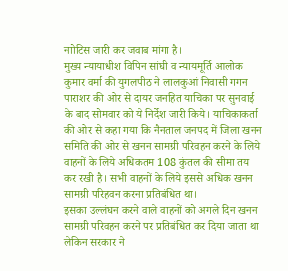नाोटिस जारी कर जवाब मांगा है।
मुख्य न्यायाधीश विपिन सांघी व न्यायमूर्ति आलोक कुमार वर्मा की युगलपीठ ने लालकुआं निवासी गगन पाराशर की ओर से दायर जनहित याचिका पर सुनवाई के बाद सोमवार को ये निर्देश जारी किये। याचिकाकर्ता की ओर से कहा गया कि नैनताल जनपद में जिला खनन समिति की ओर से खनन सामग्री परिवहन करने के लिये वाहनों के लिये अधिकतम 108 कुंतल की सीमा तय कर रखी है। सभी वाहनों के लिये इससे अधिक खनन सामग्री परिहवन करना प्रतिबंधित था।
इसका उल्लंघन करने वाले वाहनों को अगले दिन खनन सामग्री परिवहन करने पर प्रतिबंधित कर दिया जाता था लेकिन सरकार ने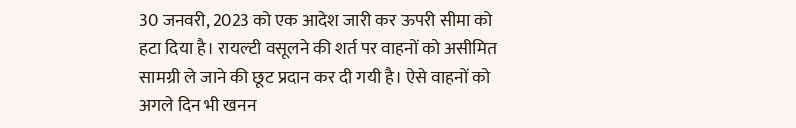30 जनवरी, 2023 को एक आदेश जारी कर ऊपरी सीमा को हटा दिया है। रायल्टी वसूलने की शर्त पर वाहनों को असीमित सामग्री ले जाने की छूट प्रदान कर दी गयी है। ऐसे वाहनों को अगले दिन भी खनन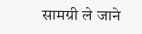सामग्री ले जाने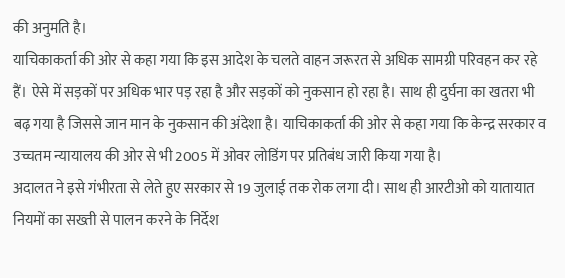की अनुमति है।
याचिकाकर्ता की ओर से कहा गया कि इस आदेश के चलते वाहन जरूरत से अधिक सामग्री परिवहन कर रहे हैं। ऐसे में सड़कों पर अधिक भार पड़ रहा है और सड़कों को नुकसान हो रहा है। साथ ही दुर्घना का खतरा भी बढ़ गया है जिससे जान मान के नुकसान की अंदेशा है। याचिकाकर्ता की ओर से कहा गया कि केन्द्र सरकार व उच्चतम न्यायालय की ओर से भी 2005 में ओवर लोडिंग पर प्रतिबंध जारी किया गया है।
अदालत ने इसे गंभीरता से लेते हुए सरकार से 19 जुलाई तक रोक लगा दी। साथ ही आरटीओ को यातायात नियमों का सख्ती से पालन करने के निर्देश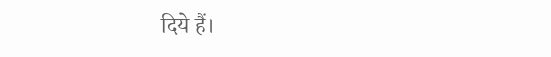दिये हैं।